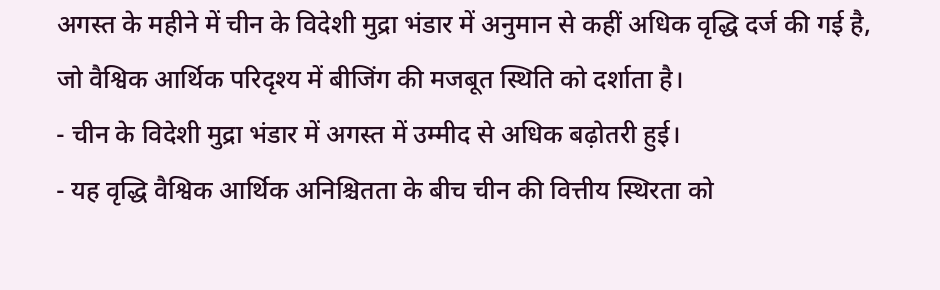अगस्त के महीने में चीन के विदेशी मुद्रा भंडार में अनुमान से कहीं अधिक वृद्धि दर्ज की गई है, जो वैश्विक आर्थिक परिदृश्य में बीजिंग की मजबूत स्थिति को दर्शाता है।
- चीन के विदेशी मुद्रा भंडार में अगस्त में उम्मीद से अधिक बढ़ोतरी हुई।
- यह वृद्धि वैश्विक आर्थिक अनिश्चितता के बीच चीन की वित्तीय स्थिरता को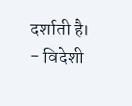दर्शाती है।
- विदेशी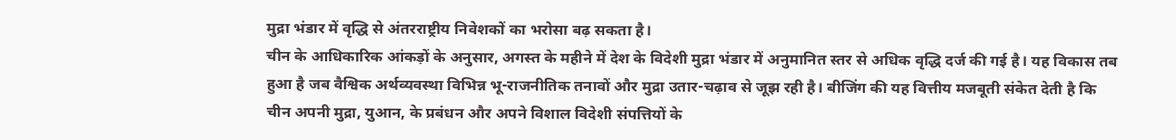मुद्रा भंडार में वृद्धि से अंतरराष्ट्रीय निवेशकों का भरोसा बढ़ सकता है।
चीन के आधिकारिक आंकड़ों के अनुसार, अगस्त के महीने में देश के विदेशी मुद्रा भंडार में अनुमानित स्तर से अधिक वृद्धि दर्ज की गई है। यह विकास तब हुआ है जब वैश्विक अर्थव्यवस्था विभिन्न भू-राजनीतिक तनावों और मुद्रा उतार-चढ़ाव से जूझ रही है। बीजिंग की यह वित्तीय मजबूती संकेत देती है कि चीन अपनी मुद्रा, युआन, के प्रबंधन और अपने विशाल विदेशी संपत्तियों के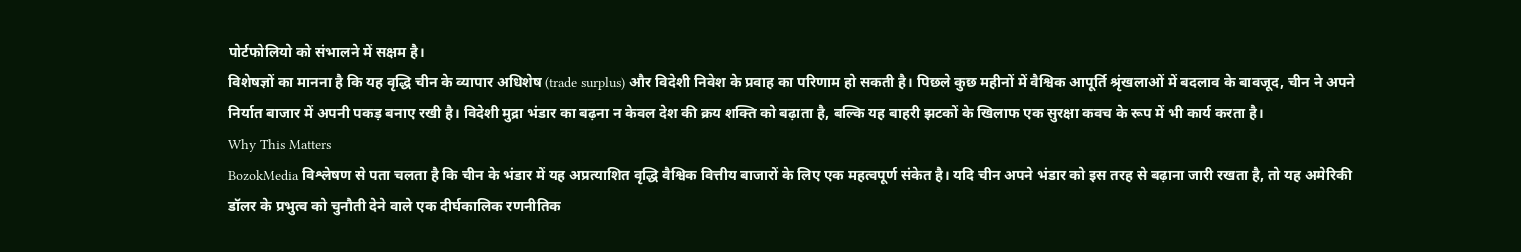पोर्टफोलियो को संभालने में सक्षम है।
विशेषज्ञों का मानना है कि यह वृद्धि चीन के व्यापार अधिशेष (trade surplus) और विदेशी निवेश के प्रवाह का परिणाम हो सकती है। पिछले कुछ महीनों में वैश्विक आपूर्ति श्रृंखलाओं में बदलाव के बावजूद, चीन ने अपने निर्यात बाजार में अपनी पकड़ बनाए रखी है। विदेशी मुद्रा भंडार का बढ़ना न केवल देश की क्रय शक्ति को बढ़ाता है, बल्कि यह बाहरी झटकों के खिलाफ एक सुरक्षा कवच के रूप में भी कार्य करता है।
Why This Matters
BozokMedia विश्लेषण से पता चलता है कि चीन के भंडार में यह अप्रत्याशित वृद्धि वैश्विक वित्तीय बाजारों के लिए एक महत्वपूर्ण संकेत है। यदि चीन अपने भंडार को इस तरह से बढ़ाना जारी रखता है, तो यह अमेरिकी डॉलर के प्रभुत्व को चुनौती देने वाले एक दीर्घकालिक रणनीतिक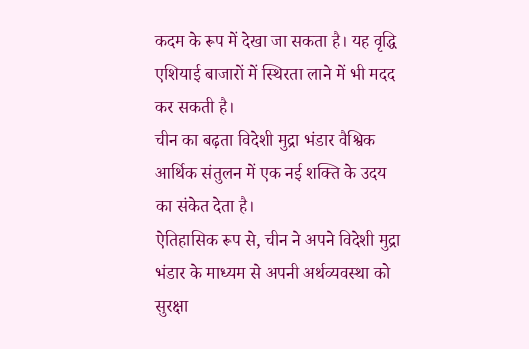कदम के रूप में देखा जा सकता है। यह वृद्धि एशियाई बाजारों में स्थिरता लाने में भी मदद कर सकती है।
चीन का बढ़ता विदेशी मुद्रा भंडार वैश्विक आर्थिक संतुलन में एक नई शक्ति के उदय का संकेत देता है।
ऐतिहासिक रूप से, चीन ने अपने विदेशी मुद्रा भंडार के माध्यम से अपनी अर्थव्यवस्था को सुरक्षा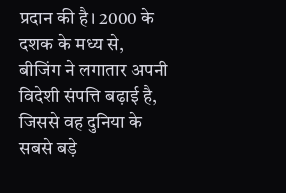प्रदान की है। 2000 के दशक के मध्य से, बीजिंग ने लगातार अपनी विदेशी संपत्ति बढ़ाई है, जिससे वह दुनिया के सबसे बड़े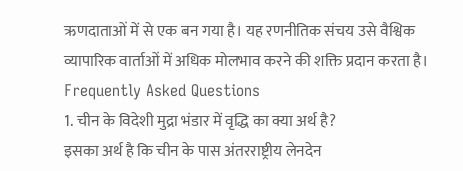ऋणदाताओं में से एक बन गया है। यह रणनीतिक संचय उसे वैश्विक व्यापारिक वार्ताओं में अधिक मोलभाव करने की शक्ति प्रदान करता है।
Frequently Asked Questions
1. चीन के विदेशी मुद्रा भंडार में वृद्धि का क्या अर्थ है?
इसका अर्थ है कि चीन के पास अंतरराष्ट्रीय लेनदेन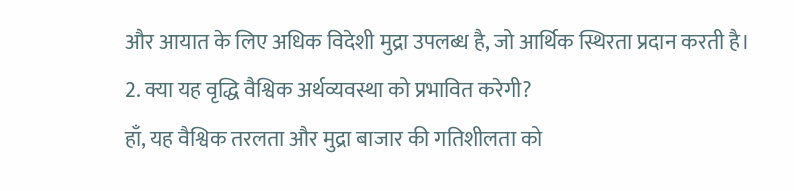और आयात के लिए अधिक विदेशी मुद्रा उपलब्ध है, जो आर्थिक स्थिरता प्रदान करती है।
2. क्या यह वृद्धि वैश्विक अर्थव्यवस्था को प्रभावित करेगी?
हाँ, यह वैश्विक तरलता और मुद्रा बाजार की गतिशीलता को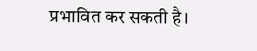प्रभावित कर सकती है।